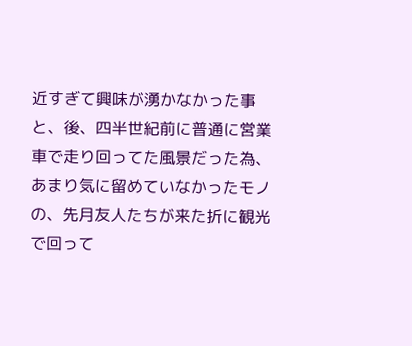近すぎて興味が湧かなかった事と、後、四半世紀前に普通に営業車で走り回ってた風景だった為、あまり気に留めていなかったモノの、先月友人たちが来た折に観光で回って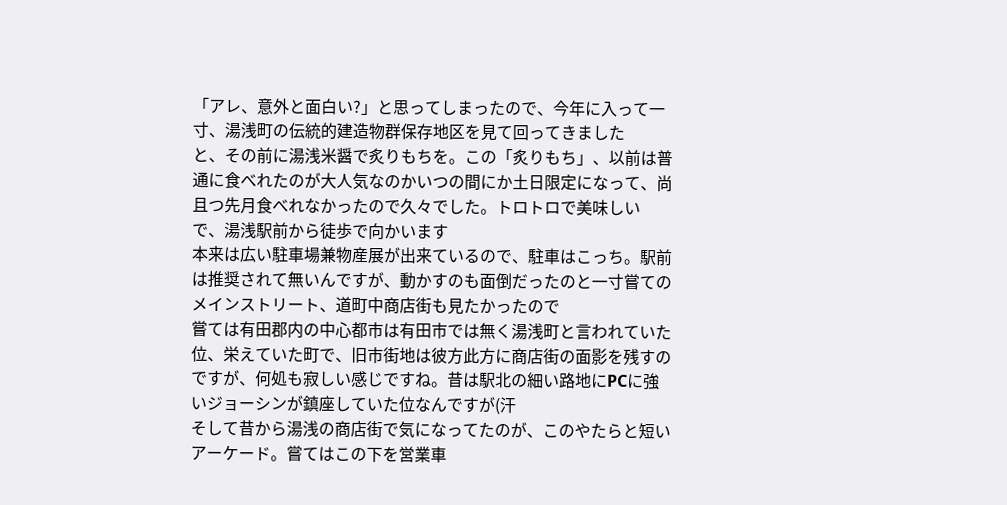「アレ、意外と面白い?」と思ってしまったので、今年に入って一寸、湯浅町の伝統的建造物群保存地区を見て回ってきました
と、その前に湯浅米醤で炙りもちを。この「炙りもち」、以前は普通に食べれたのが大人気なのかいつの間にか土日限定になって、尚且つ先月食べれなかったので久々でした。トロトロで美味しい
で、湯浅駅前から徒歩で向かいます
本来は広い駐車場兼物産展が出来ているので、駐車はこっち。駅前は推奨されて無いんですが、動かすのも面倒だったのと一寸嘗てのメインストリート、道町中商店街も見たかったので
嘗ては有田郡内の中心都市は有田市では無く湯浅町と言われていた位、栄えていた町で、旧市街地は彼方此方に商店街の面影を残すのですが、何処も寂しい感じですね。昔は駅北の細い路地にPCに強いジョーシンが鎮座していた位なんですが(汗
そして昔から湯浅の商店街で気になってたのが、このやたらと短いアーケード。嘗てはこの下を営業車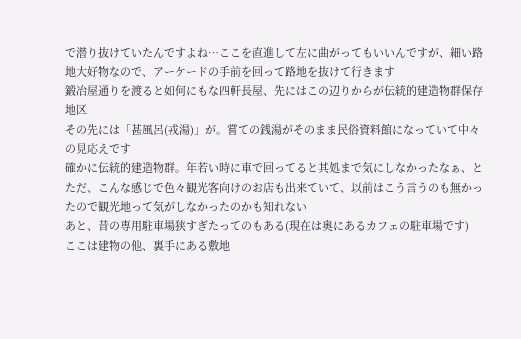で潜り抜けていたんですよね…ここを直進して左に曲がってもいいんですが、細い路地大好物なので、アーケードの手前を回って路地を抜けて行きます
鍛冶屋通りを渡ると如何にもな四軒長屋、先にはこの辺りからが伝統的建造物群保存地区
その先には「甚風呂(戎湯)」が。嘗ての銭湯がそのまま民俗資料館になっていて中々の見応えです
確かに伝統的建造物群。年若い時に車で回ってると其処まで気にしなかったなぁ、と
ただ、こんな感じで色々観光客向けのお店も出来ていて、以前はこう言うのも無かったので観光地って気がしなかったのかも知れない
あと、昔の専用駐車場狭すぎたってのもある(現在は奥にあるカフェの駐車場です)
ここは建物の他、裏手にある敷地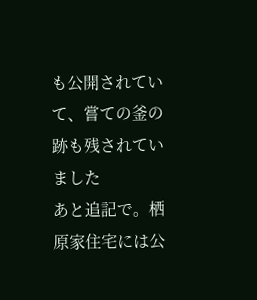も公開されていて、嘗ての釜の跡も残されていました
あと追記で。栖原家住宅には公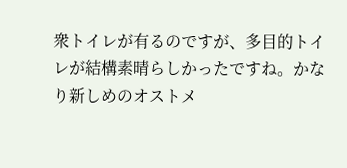衆トイレが有るのですが、多目的トイレが結構素晴らしかったですね。かなり新しめのオストメ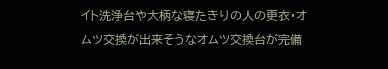イト洗浄台や大柄な寝たきりの人の更衣・オムツ交換が出来そうなオムツ交換台が完備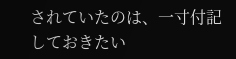されていたのは、一寸付記しておきたい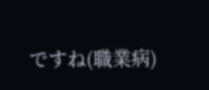ですね(職業病)